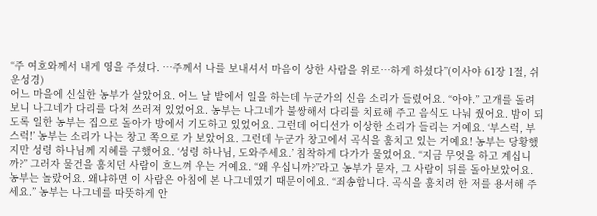“주 여호와께서 내게 영을 주셨다. …주께서 나를 보내셔서 마음이 상한 사람을 위로…하게 하셨다”(이사야 61장 1절, 쉬운성경)
어느 마을에 신실한 농부가 살았어요. 어느 날 밭에서 일을 하는데 누군가의 신음 소리가 들렸어요. “아야.” 고개를 돌려 보니 나그네가 다리를 다쳐 쓰러져 있었어요. 농부는 나그네가 불쌍해서 다리를 치료해 주고 음식도 나눠 줬어요. 밤이 되도록 일한 농부는 집으로 돌아가 방에서 기도하고 있었어요. 그런데 어디선가 이상한 소리가 들리는 거예요. ‘부스럭, 부스럭!’ 농부는 소리가 나는 창고 쪽으로 가 보았어요. 그런데 누군가 창고에서 곡식을 훔치고 있는 거예요! 농부는 당황했지만 성령 하나님께 지혜를 구했어요. ‘성령 하나님, 도와주세요.’ 침착하게 다가가 물었어요. “지금 무엇을 하고 계십니까?” 그러자 물건을 훔치던 사람이 흐느껴 우는 거예요. “왜 우십니까?”라고 농부가 묻자, 그 사람이 뒤를 돌아보았어요. 농부는 놀랐어요. 왜냐하면 이 사람은 아침에 본 나그네였기 때문이에요. “죄송합니다. 곡식을 훔치려 한 저를 용서해 주세요.” 농부는 나그네를 따뜻하게 안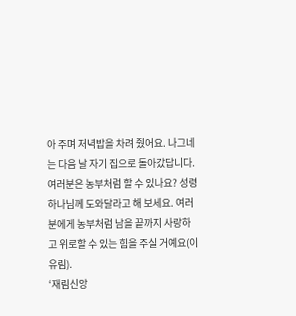아 주며 저녁밥을 차려 줬어요. 나그네는 다음 날 자기 집으로 돌아갔답니다.
여러분은 농부처럼 할 수 있나요? 성령 하나님께 도와달라고 해 보세요. 여러분에게 농부처럼 남을 끝까지 사랑하고 위로할 수 있는 힘을 주실 거예요(이유림).
‘재림신앙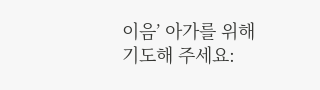이음’ 아가를 위해 기도해 주세요: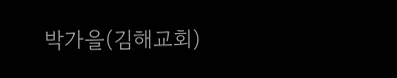박가을(김해교회)